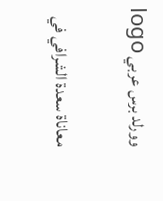وورلد برس عربي logo

معاناة سعدة الشرافي في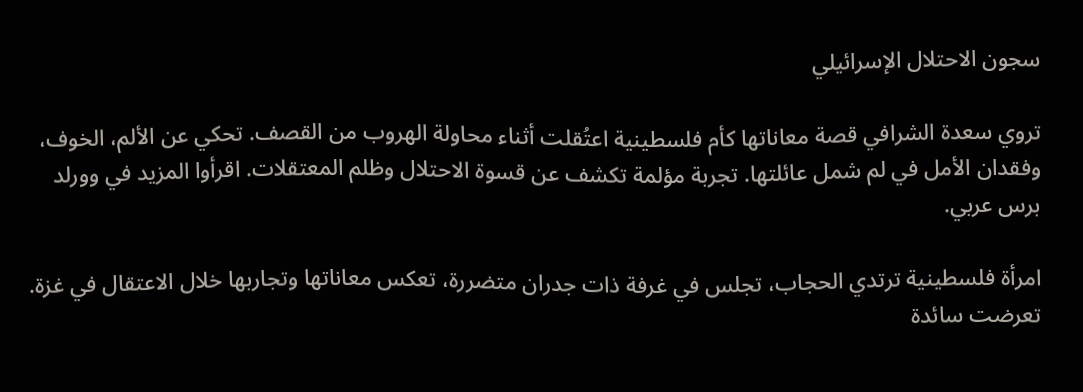سجون الاحتلال الإسرائيلي

تروي سعدة الشرافي قصة معاناتها كأم فلسطينية اعتُقلت أثناء محاولة الهروب من القصف. تحكي عن الألم، الخوف، وفقدان الأمل في لم شمل عائلتها. تجربة مؤلمة تكشف عن قسوة الاحتلال وظلم المعتقلات. اقرأوا المزيد في وورلد برس عربي.

امرأة فلسطينية ترتدي الحجاب، تجلس في غرفة ذات جدران متضررة، تعكس معاناتها وتجاربها خلال الاعتقال في غزة.
تعرضت سائدة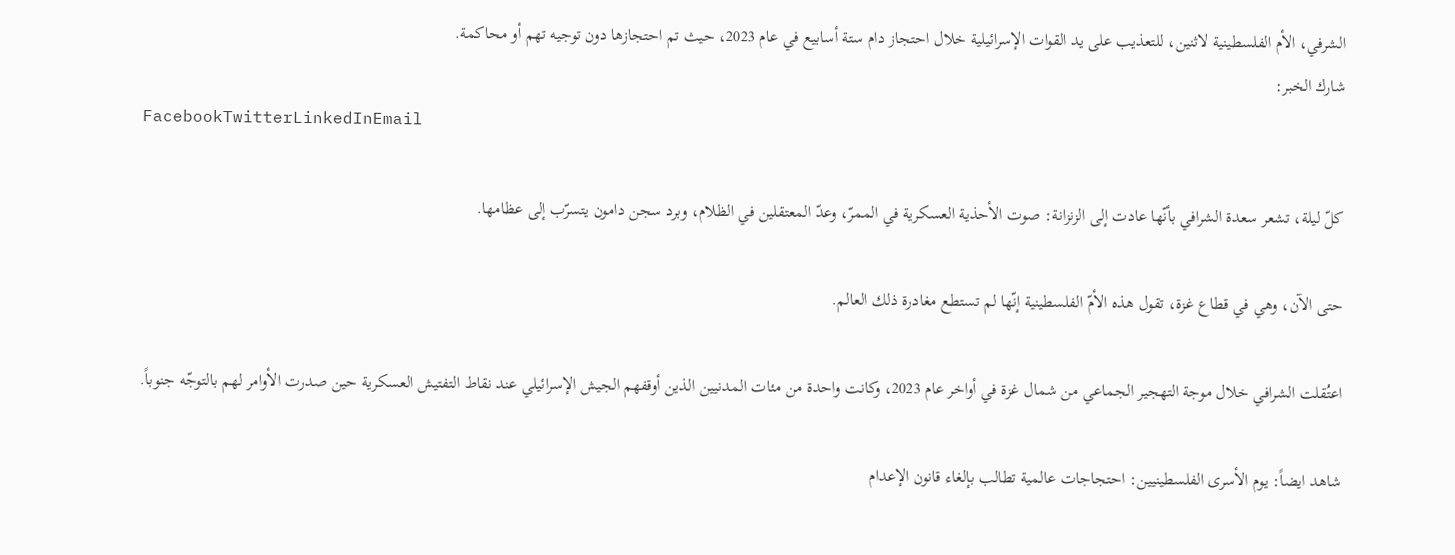الشرفي، الأم الفلسطينية لاثنين، للتعذيب على يد القوات الإسرائيلية خلال احتجاز دام ستة أسابيع في عام 2023، حيث تم احتجازها دون توجيه تهم أو محاكمة.
شارك الخبر:
FacebookTwitterLinkedInEmail

كلّ ليلة، تشعر سعدة الشرافي بأنّها عادت إلى الزنزانة: صوت الأحذية العسكرية في الممرّ، وعدّ المعتقلين في الظلام، وبرد سجن دامون يتسرّب إلى عظامها.

حتى الآن، وهي في قطاع غزة، تقول هذه الأمّ الفلسطينية إنّها لم تستطع مغادرة ذلك العالم.

اعتُقلت الشرافي خلال موجة التهجير الجماعي من شمال غزة في أواخر عام 2023، وكانت واحدة من مئات المدنيين الذين أوقفهم الجيش الإسرائيلي عند نقاط التفتيش العسكرية حين صدرت الأوامر لهم بالتوجّه جنوباً.

شاهد ايضاً: يوم الأسرى الفلسطينيين: احتجاجات عالمية تطالب بإلغاء قانون الإعدام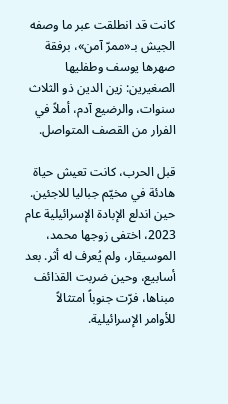كانت قد انطلقت عبر ما وصفه الجيش بـ«ممرّ آمن»، برفقة صهرها يوسف وطفليها الصغيرين: زين الدين ذو الثلاث سنوات، والرضيع آدم، أملاً في الفرار من القصف المتواصل.

قبل الحرب، كانت تعيش حياة هادئة في مخيّم جباليا للاجئين. حين اندلع الإبادة الإسرائيلية عام 2023، اختفى زوجها محمد، الموسيقار، ولم يُعرف له أثر. بعد أسابيع، وحين ضربت القذائف مبناها، فرّت جنوباً امتثالاً للأوامر الإسرائيلية.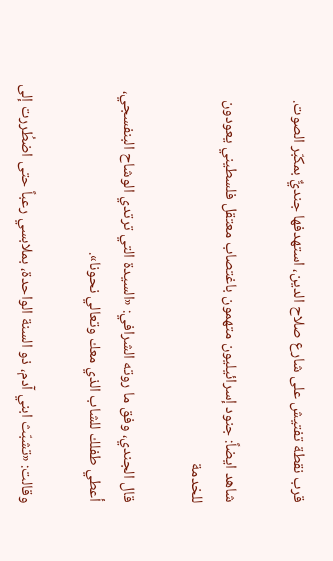قرب نقطة تفتيش على شارع صلاح الدين، استهدفها جنديٌّ بمكبّر الصوت.

شاهد ايضاً: جنود إسرائيليون متهمون باغتصاب معتقل فلسطيني يعودون للخدمة

قال الجندي، وفق ما روته الشرافي: «السيدة التي ترتدي الوشاح البنفسجي، أعطي طفلك للشاب الذي معك وتعالي نحونا».

وقالت: «تشبّث ابني آدم، ذو السنة الواحدة، بملابسي رعباً حتى اضطُررت إلى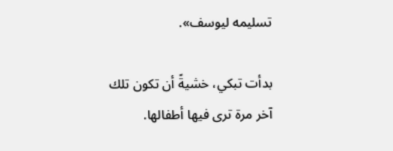تسليمه ليوسف».

بدأت تبكي، خشيةً أن تكون تلك آخر مرة ترى فيها أطفالها.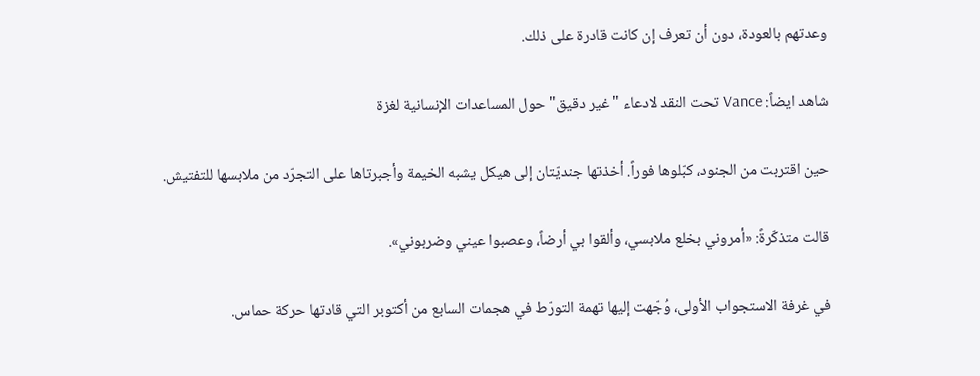وعدتهم بالعودة، دون أن تعرف إن كانت قادرة على ذلك.

شاهد ايضاً: Vance تحت النقد لادعاء "غير دقيق" حول المساعدات الإنسانية لغزة

حين اقتربت من الجنود، كبّلوها فوراً. أخذتها جنديّتان إلى هيكل يشبه الخيمة وأجبرتاها على التجرّد من ملابسها للتفتيش.

قالت متذكّرةً: «أمروني بخلع ملابسي، وألقوا بي أرضاً، وعصبوا عيني وضربوني».

في غرفة الاستجواب الأولى، وُجّهت إليها تهمة التورّط في هجمات السابع من أكتوبر التي قادتها حركة حماس.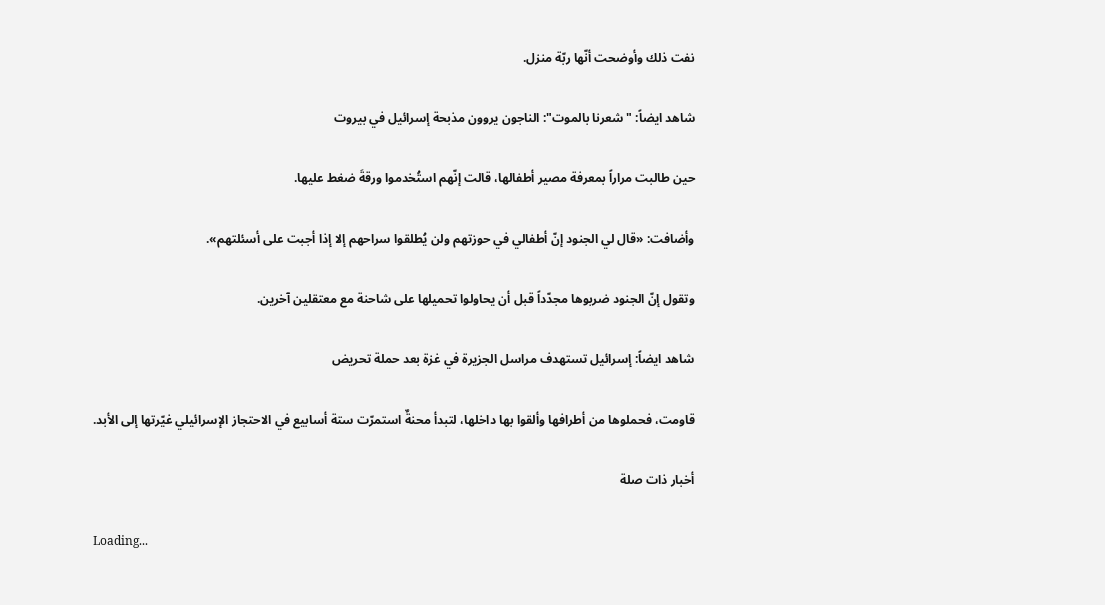نفت ذلك وأوضحت أنّها ربّة منزل.

شاهد ايضاً: "شعرنا بالموت": الناجون يروون مذبحة إسرائيل في بيروت

حين طالبت مراراً بمعرفة مصير أطفالها، قالت إنّهم استُخدموا ورقةَ ضغط عليها.

وأضافت: «قال لي الجنود إنّ أطفالي في حوزتهم ولن يُطلقوا سراحهم إلا إذا أجبت على أسئلتهم».

وتقول إنّ الجنود ضربوها مجدّداً قبل أن يحاولوا تحميلها على شاحنة مع معتقلين آخرين.

شاهد ايضاً: إسرائيل تستهدف مراسل الجزيرة في غزة بعد حملة تحريض

قاومت، فحملوها من أطرافها وألقوا بها داخلها، لتبدأ محنةٌ استمرّت ستة أسابيع في الاحتجاز الإسرائيلي غيّرتها إلى الأبد.

أخبار ذات صلة

Loading...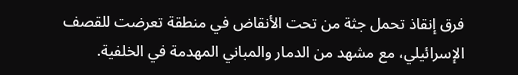فرق إنقاذ تحمل جثة من تحت الأنقاض في منطقة تعرضت للقصف الإسرائيلي، مع مشهد من الدمار والمباني المهدمة في الخلفية.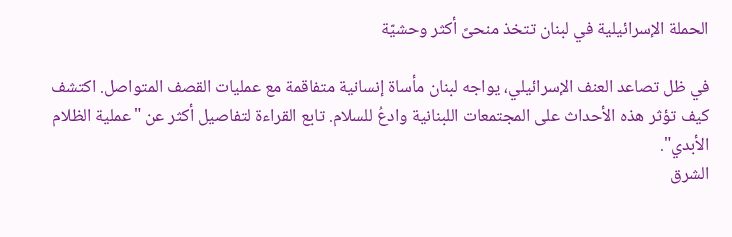الحملة الإسرائيلية في لبنان تتخذ منحىً أكثر وحشيّة

في ظل تصاعد العنف الإسرائيلي، يواجه لبنان مأساة إنسانية متفاقمة مع عمليات القصف المتواصل. اكتشف كيف تؤثر هذه الأحداث على المجتمعات اللبنانية وادعُ للسلام. تابع القراءة لتفاصيل أكثر عن "عملية الظلام الأبدي".
الشرق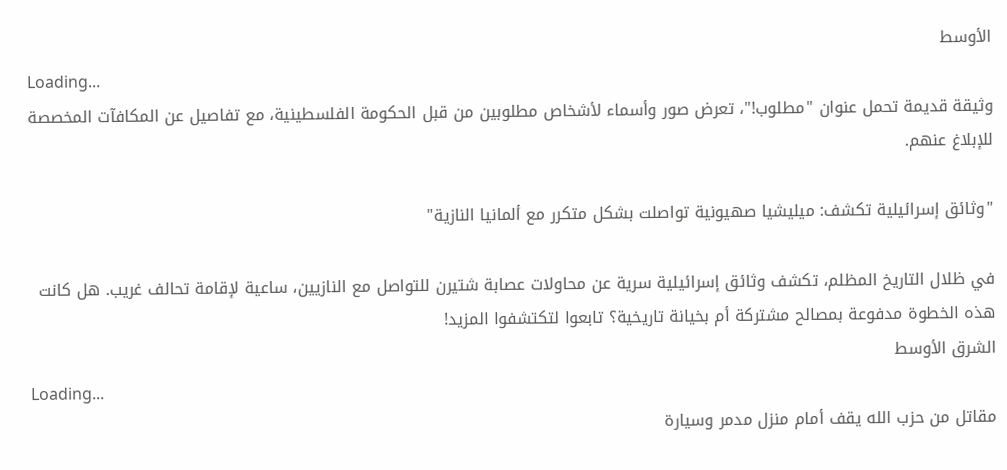الأوسط
Loading...
وثيقة قديمة تحمل عنوان "مطلوب!"، تعرض صور وأسماء لأشخاص مطلوبين من قبل الحكومة الفلسطينية، مع تفاصيل عن المكافآت المخصصة للإبلاغ عنهم.

"وثائق إسرائيلية تكشف: ميليشيا صهيونية تواصلت بشكل متكرر مع ألمانيا النازية"

في ظلال التاريخ المظلم، تكشف وثائق إسرائيلية سرية عن محاولات عصابة شتيرن للتواصل مع النازيين، ساعية لإقامة تحالف غريب. هل كانت هذه الخطوة مدفوعة بمصالح مشتركة أم بخيانة تاريخية؟ تابعوا لتكتشفوا المزيد!
الشرق الأوسط
Loading...
مقاتل من حزب الله يقف أمام منزل مدمر وسيارة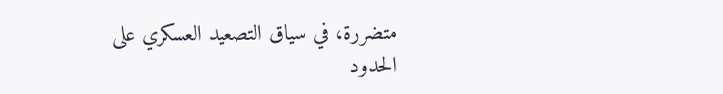متضررة، في سياق التصعيد العسكري على الحدود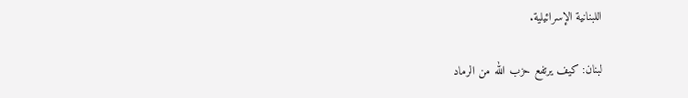اللبنانية الإسرائيلية.

لبنان: كيف يرتفع حزب الله من الرماد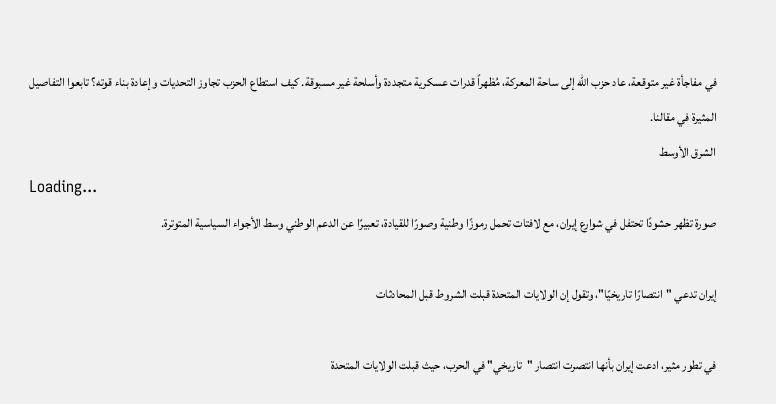في مفاجأة غير متوقعة، عاد حزب الله إلى ساحة المعركة، مُظهراً قدرات عسكرية متجددة وأسلحة غير مسبوقة. كيف استطاع الحزب تجاوز التحديات وإعادة بناء قوته؟ تابعوا التفاصيل المثيرة في مقالنا.
الشرق الأوسط
Loading...
صورة تظهر حشودًا تحتفل في شوارع إيران، مع لافتات تحمل رموزًا وطنية وصورًا للقيادة، تعبيرًا عن الدعم الوطني وسط الأجواء السياسية المتوترة.

إيران تدعي "انتصارًا تاريخيًا"، وتقول إن الولايات المتحدة قبلت الشروط قبل المحادثات

في تطور مثير، ادعت إيران بأنها انتصرت انتصار "تاريخي" في الحرب، حيث قبلت الولايات المتحدة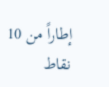إطاراً من 10 نقاط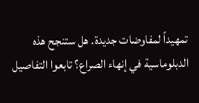تمهيداً لمفاوضات جديدة. هل ستنجح هذه الدبلوماسية في إنهاء الصراع؟ تابعوا التفاصيل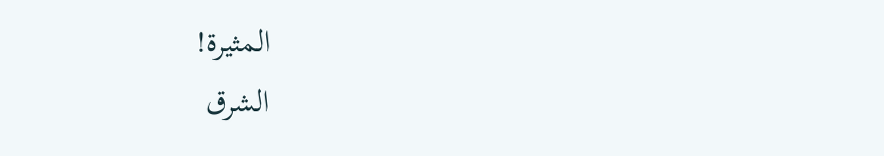المثيرة!
الشرق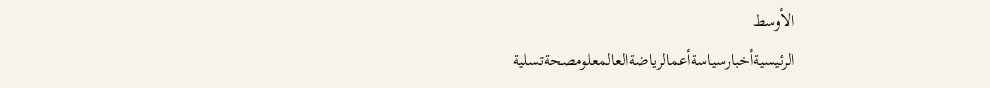الأوسط
الرئيسيةأخبارسياسةأعمالرياضةالعالمعلومصحةتسلية